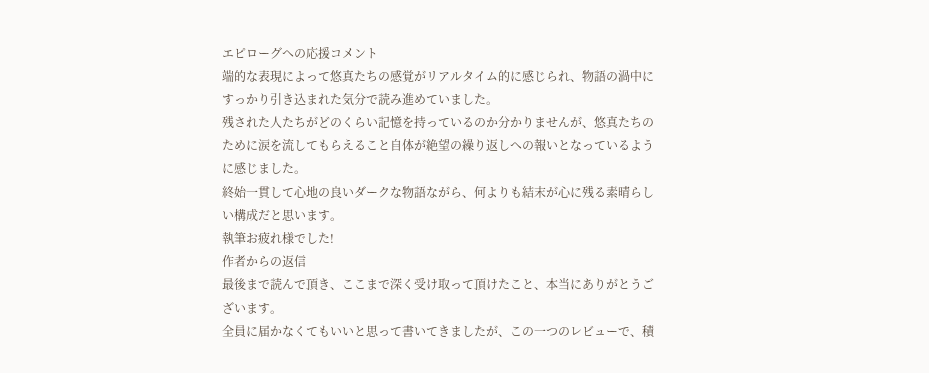エピローグへの応援コメント
端的な表現によって悠真たちの感覚がリアルタイム的に感じられ、物語の渦中にすっかり引き込まれた気分で読み進めていました。
残された人たちがどのくらい記憶を持っているのか分かりませんが、悠真たちのために涙を流してもらえること自体が絶望の繰り返しへの報いとなっているように感じました。
終始一貫して心地の良いダークな物語ながら、何よりも結末が心に残る素晴らしい構成だと思います。
執筆お疲れ様でした!
作者からの返信
最後まで読んで頂き、ここまで深く受け取って頂けたこと、本当にありがとうございます。
全員に届かなくてもいいと思って書いてきましたが、この一つのレビューで、積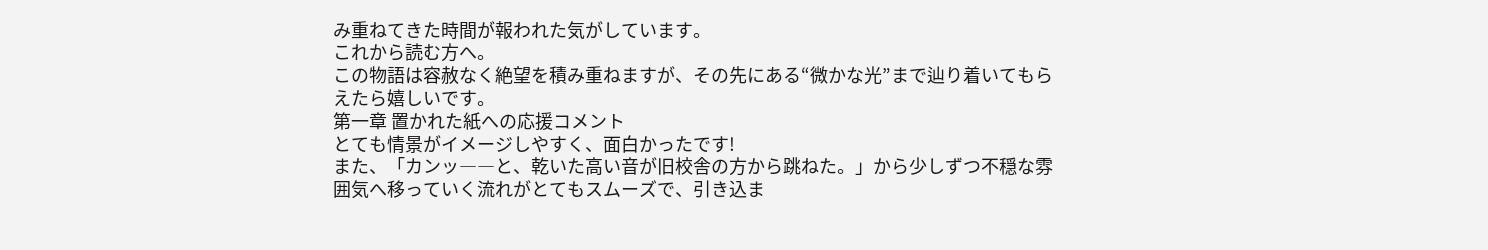み重ねてきた時間が報われた気がしています。
これから読む方へ。
この物語は容赦なく絶望を積み重ねますが、その先にある“微かな光”まで辿り着いてもらえたら嬉しいです。
第一章 置かれた紙への応援コメント
とても情景がイメージしやすく、面白かったです!
また、「カンッ――と、乾いた高い音が旧校舎の方から跳ねた。」から少しずつ不穏な雰囲気へ移っていく流れがとてもスムーズで、引き込ま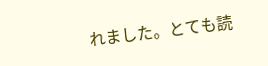れました。とても読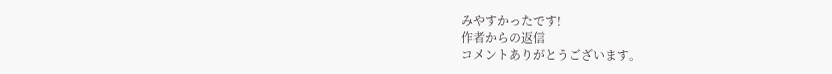みやすかったです!
作者からの返信
コメントありがとうございます。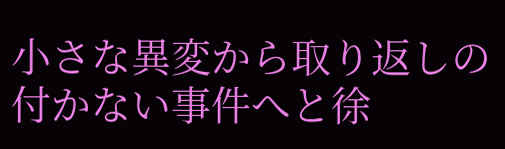小さな異変から取り返しの付かない事件へと徐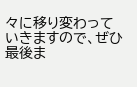々に移り変わっていきますので、ぜひ最後ま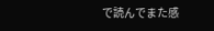で読んでまた感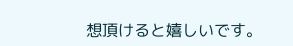想頂けると嬉しいです。